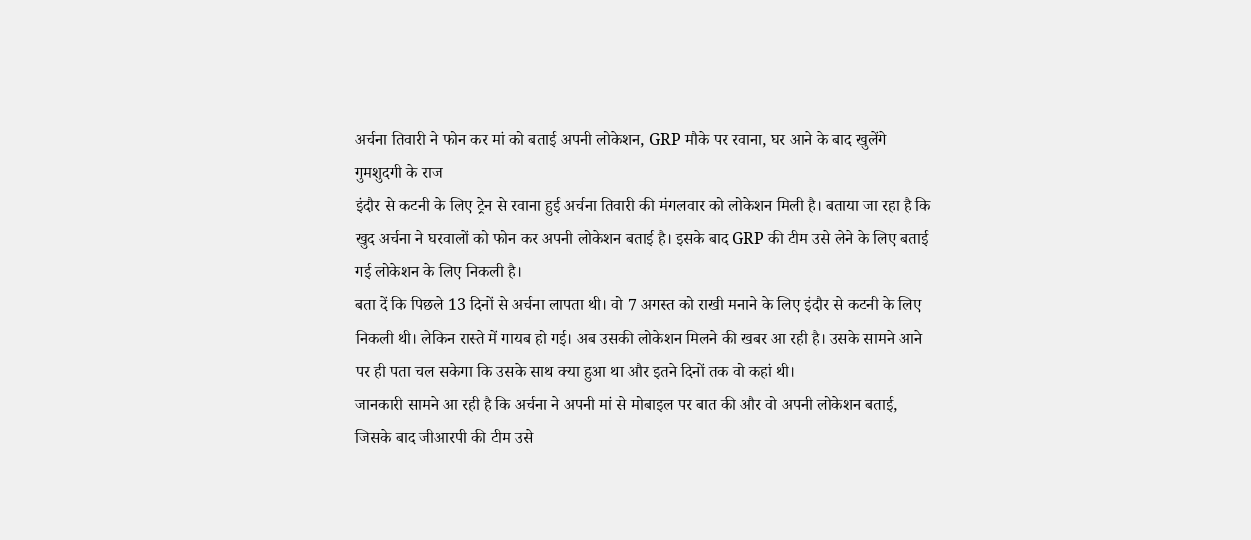अर्चना तिवारी ने फोन कर मां को बताई अपनी लोकेशन, GRP मौके पर रवाना, घर आने के बाद खुलेंगे गुमशुदगी के राज
इंदौर से कटनी के लिए ट्रेन से रवाना हुई अर्चना तिवारी की मंगलवार को लोकेशन मिली है। बताया जा रहा है कि खुद अर्चना ने घरवालों को फोन कर अपनी लोकेशन बताई है। इसके बाद GRP की टीम उसे लेने के लिए बताई गई लोकेशन के लिए निकली है।
बता दें कि पिछले 13 दिनों से अर्चना लापता थी। वो 7 अगस्त को राखी मनाने के लिए इंदौर से कटनी के लिए निकली थी। लेकिन रास्ते में गायब हो गई। अब उसकी लोकेशन मिलने की खबर आ रही है। उसके सामने आने पर ही पता चल सकेगा कि उसके साथ क्या हुआ था और इतने दिनों तक वो कहां थी।
जानकारी सामने आ रही है कि अर्चना ने अपनी मां से मोबाइल पर बात की और वो अपनी लोकेशन बताई, जिसके बाद जीआरपी की टीम उसे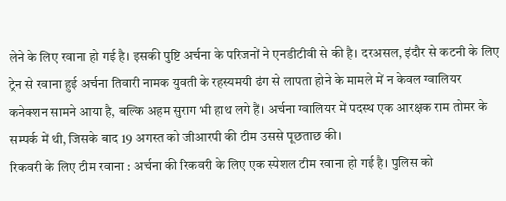लेने के लिए रवाना हो गई है। इसकी पुष्टि अर्चना के परिजनों ने एनडीटीवी से की है। दरअसल, इंदौर से कटनी के लिए ट्रेन से रवाना हुई अर्चना तिवारी नामक युवती के रहस्यमयी ढंग से लापता होने के मामले में न केवल ग्वालियर कनेक्शन सामने आया है, बल्कि अहम सुराग भी हाथ लगे हैं। अर्चना ग्वालियर में पदस्थ एक आरक्षक राम तोमर के सम्पर्क में थी, जिसके बाद 19 अगस्त को जीआरपी की टीम उससे पूछताछ की।
रिकवरी के लिए टीम रवाना : अर्चना की रिकवरी के लिए एक स्पेशल टीम रवाना हो गई है। पुलिस को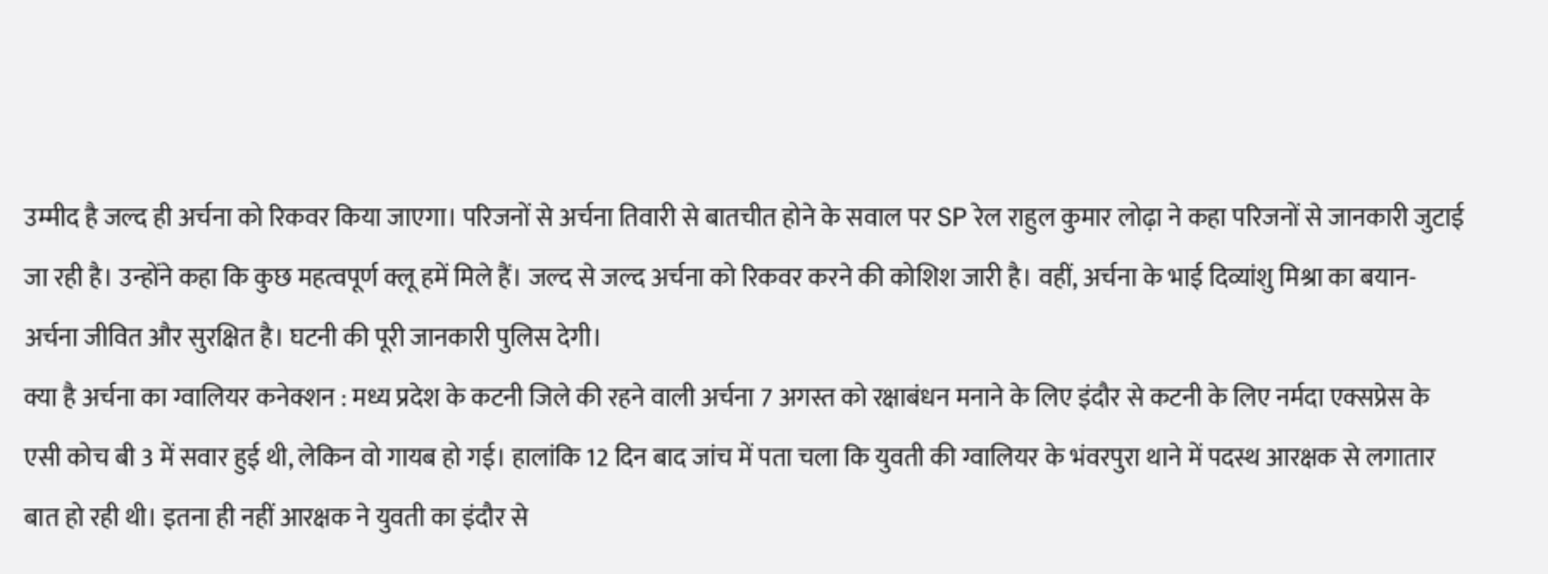उम्मीद है जल्द ही अर्चना को रिकवर किया जाएगा। परिजनों से अर्चना तिवारी से बातचीत होने के सवाल पर SP रेल राहुल कुमार लोढ़ा ने कहा परिजनों से जानकारी जुटाई जा रही है। उन्होंने कहा कि कुछ महत्वपूर्ण क्लू हमें मिले हैं। जल्द से जल्द अर्चना को रिकवर करने की कोशिश जारी है। वहीं, अर्चना के भाई दिव्यांशु मिश्रा का बयान- अर्चना जीवित और सुरक्षित है। घटनी की पूरी जानकारी पुलिस देगी।
क्या है अर्चना का ग्वालियर कनेक्शन : मध्य प्रदेश के कटनी जिले की रहने वाली अर्चना 7 अगस्त को रक्षाबंधन मनाने के लिए इंदौर से कटनी के लिए नर्मदा एक्सप्रेस के एसी कोच बी 3 में सवार हुई थी, लेकिन वो गायब हो गई। हालांकि 12 दिन बाद जांच में पता चला कि युवती की ग्वालियर के भंवरपुरा थाने में पदस्थ आरक्षक से लगातार बात हो रही थी। इतना ही नहीं आरक्षक ने युवती का इंदौर से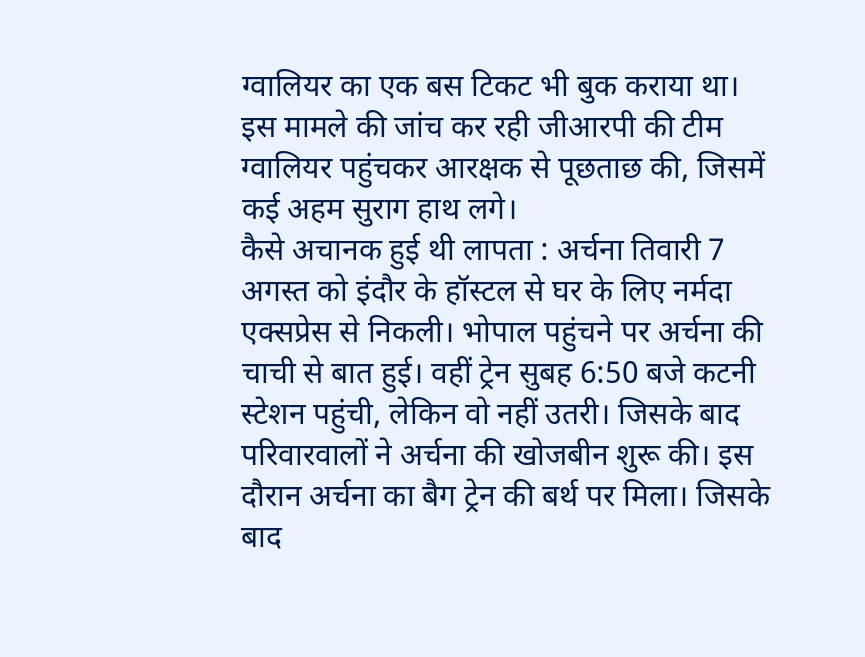ग्वालियर का एक बस टिकट भी बुक कराया था। इस मामले की जांच कर रही जीआरपी की टीम ग्वालियर पहुंचकर आरक्षक से पूछताछ की, जिसमें कई अहम सुराग हाथ लगे।
कैसे अचानक हुई थी लापता : अर्चना तिवारी 7 अगस्त को इंदौर के हॉस्टल से घर के लिए नर्मदा एक्सप्रेस से निकली। भोपाल पहुंचने पर अर्चना की चाची से बात हुई। वहीं ट्रेन सुबह 6:50 बजे कटनी स्टेशन पहुंची, लेकिन वो नहीं उतरी। जिसके बाद परिवारवालों ने अर्चना की खोजबीन शुरू की। इस दौरान अर्चना का बैग ट्रेन की बर्थ पर मिला। जिसके बाद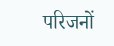परिजनों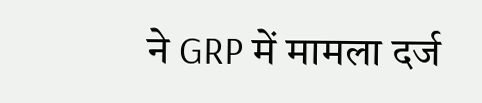ने GRP में मामला दर्ज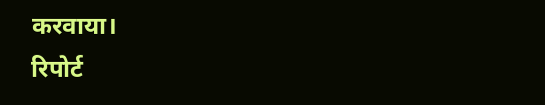करवाया।
रिपोर्ट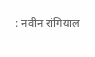: नवीन रांगियाल